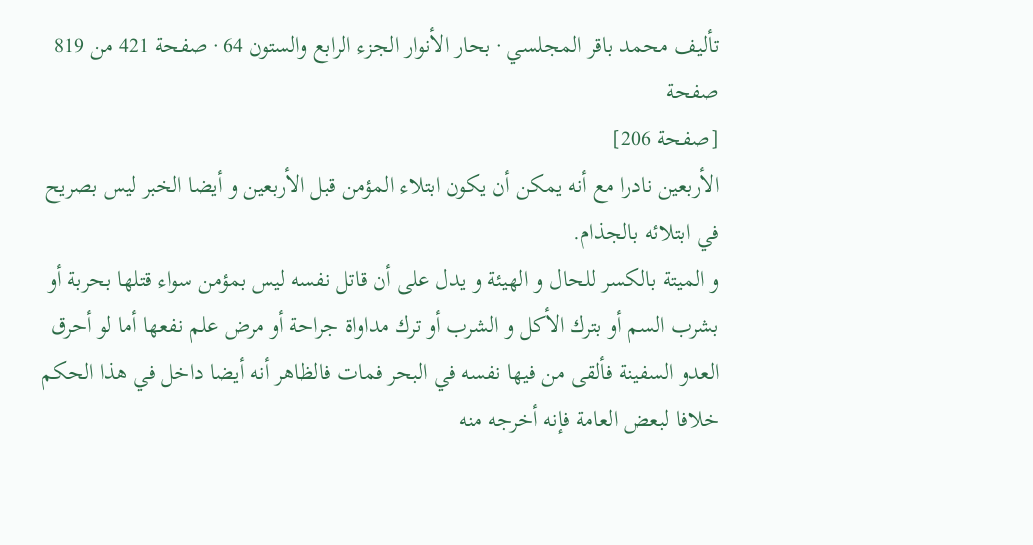تأليف محمد باقر المجلسي · بحار الأنوار الجزء الرابع والستون 64 · صفحة 421 من 819
صفحة
[صفحة 206]
الأربعين نادرا مع أنه يمكن أن يكون ابتلاء المؤمن قبل الأربعين و أيضا الخبر ليس بصريح في ابتلائه بالجذام.
و الميتة بالكسر للحال و الهيئة و يدل على أن قاتل نفسه ليس بمؤمن سواء قتلها بحربة أو بشرب السم أو بترك الأكل و الشرب أو ترك مداواة جراحة أو مرض علم نفعها أما لو أحرق العدو السفينة فألقى من فيها نفسه في البحر فمات فالظاهر أنه أيضا داخل في هذا الحكم خلافا لبعض العامة فإنه أخرجه منه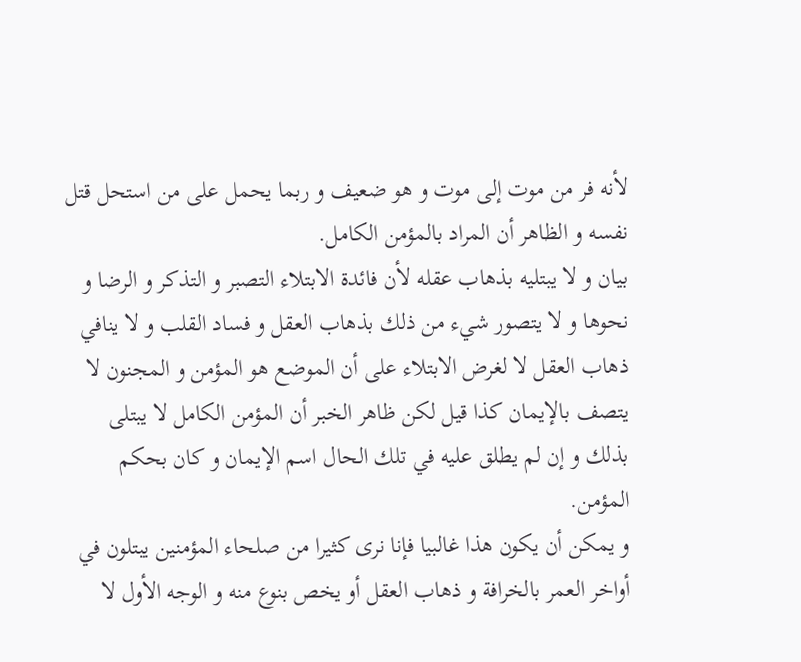لأنه فر من موت إلى موت و هو ضعيف و ربما يحمل على من استحل قتل نفسه و الظاهر أن المراد بالمؤمن الكامل.
بيان و لا يبتليه بذهاب عقله لأن فائدة الابتلاء التصبر و التذكر و الرضا و نحوها و لا يتصور شيء من ذلك بذهاب العقل و فساد القلب و لا ينافي ذهاب العقل لا لغرض الابتلاء على أن الموضع هو المؤمن و المجنون لا يتصف بالإيمان كذا قيل لكن ظاهر الخبر أن المؤمن الكامل لا يبتلى بذلك و إن لم يطلق عليه في تلك الحال اسم الإيمان و كان بحكم المؤمن.
و يمكن أن يكون هذا غالبيا فإنا نرى كثيرا من صلحاء المؤمنين يبتلون في أواخر العمر بالخرافة و ذهاب العقل أو يخص بنوع منه و الوجه الأول لا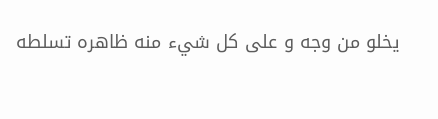يخلو من وجه و على كل شيء منه ظاهره تسلطه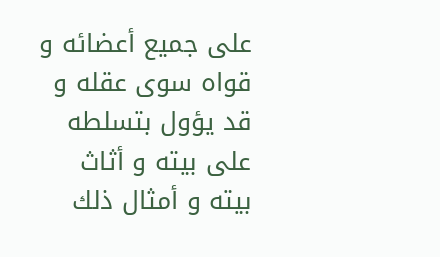على جميع أعضائه و قواه سوى عقله و قد يؤول بتسلطه على بيته و أثاث بيته و أمثال ذلك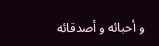و أحبائه و أصدقائه